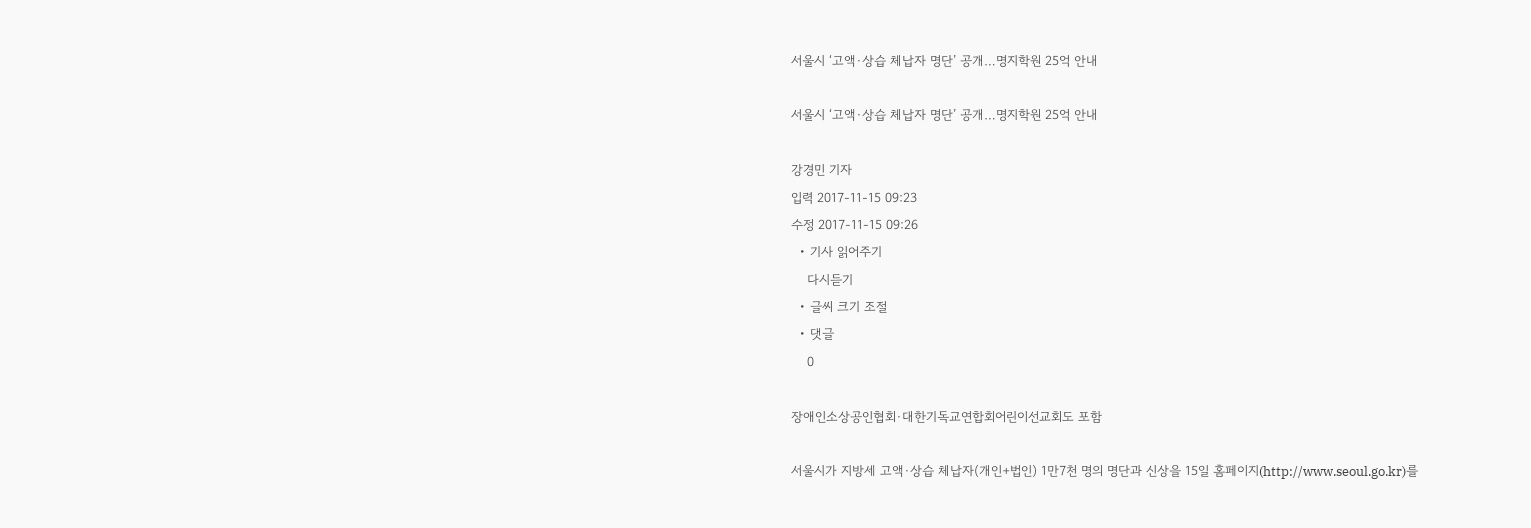서울시 ‘고액·상습 체납자 명단’ 공개…명지학원 25억 안내

서울시 ‘고액·상습 체납자 명단’ 공개…명지학원 25억 안내

강경민 기자
입력 2017-11-15 09:23
수정 2017-11-15 09:26
  • 기사 읽어주기
    다시듣기
  • 글씨 크기 조절
  • 댓글
    0

장애인소상공인협회·대한기독교연합회어린이선교회도 포함

서울시가 지방세 고액·상습 체납자(개인+법인) 1만7천 명의 명단과 신상을 15일 홈페이지(http://www.seoul.go.kr)를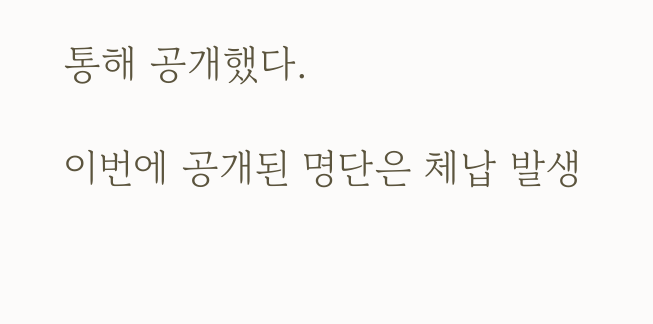통해 공개했다.

이번에 공개된 명단은 체납 발생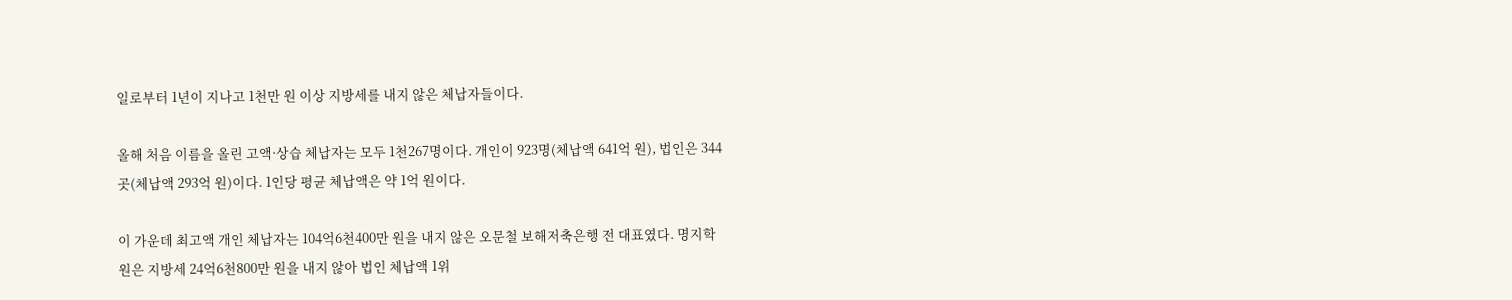일로부터 1년이 지나고 1천만 원 이상 지방세를 내지 않은 체납자들이다.

올해 처음 이름을 올린 고액·상습 체납자는 모두 1천267명이다. 개인이 923명(체납액 641억 원), 법인은 344곳(체납액 293억 원)이다. 1인당 평균 체납액은 약 1억 원이다.

이 가운데 최고액 개인 체납자는 104억6천400만 원을 내지 않은 오문철 보해저축은행 전 대표였다. 명지학원은 지방세 24억6천800만 원을 내지 않아 법인 체납액 1위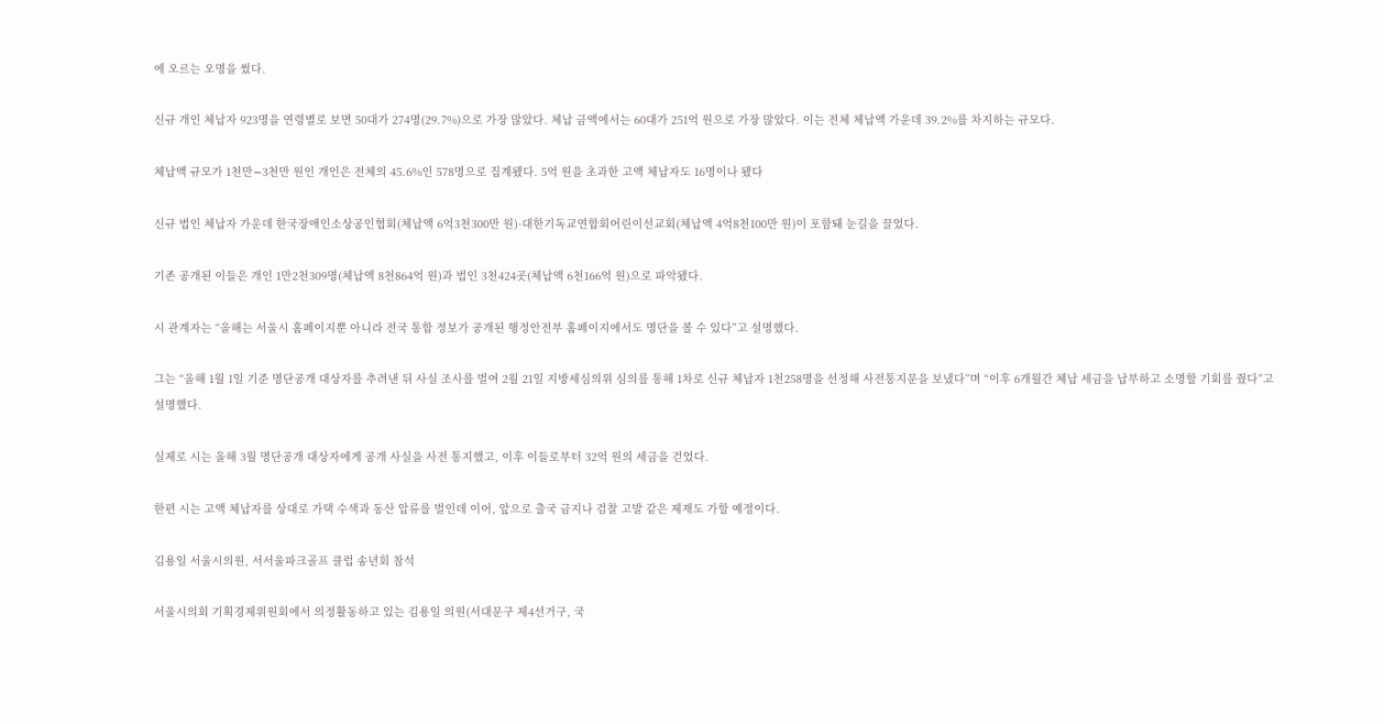에 오르는 오명을 썼다.

신규 개인 체납자 923명을 연령별로 보면 50대가 274명(29.7%)으로 가장 많았다. 체납 금액에서는 60대가 251억 원으로 가장 많았다. 이는 전체 체납액 가운데 39.2%를 차지하는 규모다.

체납액 규모가 1천만∼3천만 원인 개인은 전체의 45.6%인 578명으로 집계됐다. 5억 원을 초과한 고액 체납자도 16명이나 됐다

신규 법인 체납자 가운데 한국장애인소상공인협회(체납액 6억3천300만 원)·대한기독교연합회어린이선교회(체납액 4억8천100만 원)이 포함돼 눈길을 끌었다.

기존 공개된 이들은 개인 1만2천309명(체납액 8천864억 원)과 법인 3천424곳(체납액 6천166억 원)으로 파악됐다.

시 관계자는 “올해는 서울시 홈페이지뿐 아니라 전국 통합 정보가 공개된 행정안전부 홈페이지에서도 명단을 볼 수 있다”고 설명했다.

그는 “올해 1월 1일 기준 명단공개 대상자를 추려낸 뒤 사실 조사를 벌여 2월 21일 지방세심의위 심의를 통해 1차로 신규 체납자 1천258명을 선정해 사전통지문을 보냈다”며 “이후 6개월간 체납 세금을 납부하고 소명할 기회를 줬다”고 설명했다.

실제로 시는 올해 3월 명단공개 대상자에게 공개 사실을 사전 통지했고, 이후 이들로부터 32억 원의 세금을 걷었다.

한편 시는 고액 체납자를 상대로 가택 수색과 동산 압류를 벌인데 이어, 앞으로 출국 금지나 검찰 고발 같은 제재도 가할 예정이다.

김용일 서울시의원, 서서울파크골프 클럽 송년회 참석

서울시의회 기획경제위원회에서 의정활동하고 있는 김용일 의원(서대문구 제4선거구, 국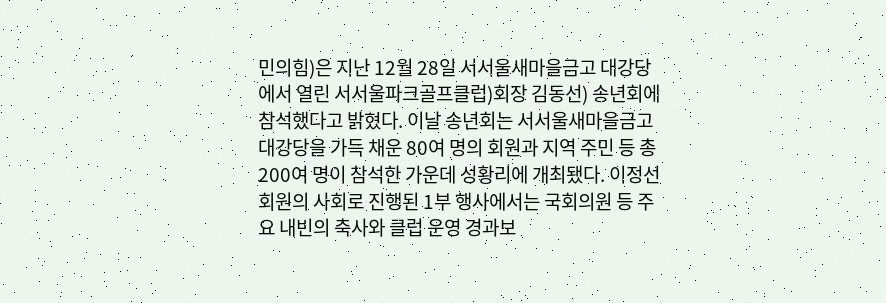민의힘)은 지난 12월 28일 서서울새마을금고 대강당에서 열린 서서울파크골프클럽)회장 김동선) 송년회에 참석했다고 밝혔다. 이날 송년회는 서서울새마을금고 대강당을 가득 채운 80여 명의 회원과 지역 주민 등 총 200여 명이 참석한 가운데 성황리에 개최됐다. 이정선 회원의 사회로 진행된 1부 행사에서는 국회의원 등 주요 내빈의 축사와 클럽 운영 경과보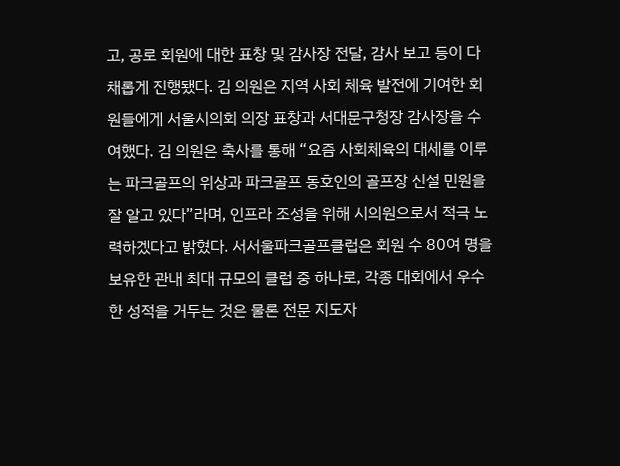고, 공로 회원에 대한 표창 및 감사장 전달, 감사 보고 등이 다채롭게 진행됐다. 김 의원은 지역 사회 체육 발전에 기여한 회원들에게 서울시의회 의장 표창과 서대문구청장 감사장을 수여했다. 김 의원은 축사를 통해 “요즘 사회체육의 대세를 이루는 파크골프의 위상과 파크골프 동호인의 골프장 신설 민원을 잘 알고 있다”라며, 인프라 조성을 위해 시의원으로서 적극 노력하겠다고 밝혔다. 서서울파크골프클럽은 회원 수 80여 명을 보유한 관내 최대 규모의 클럽 중 하나로, 각종 대회에서 우수한 성적을 거두는 것은 물론 전문 지도자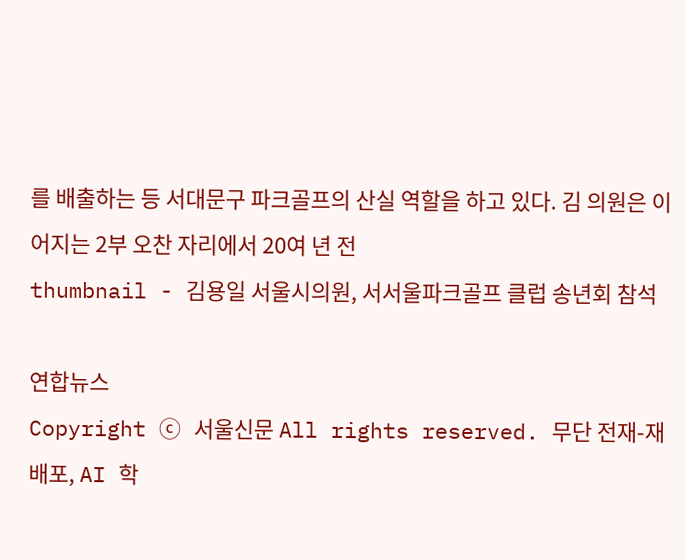를 배출하는 등 서대문구 파크골프의 산실 역할을 하고 있다. 김 의원은 이어지는 2부 오찬 자리에서 20여 년 전
thumbnail - 김용일 서울시의원, 서서울파크골프 클럽 송년회 참석

연합뉴스
Copyright ⓒ 서울신문 All rights reserved. 무단 전재-재배포, AI 학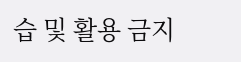습 및 활용 금지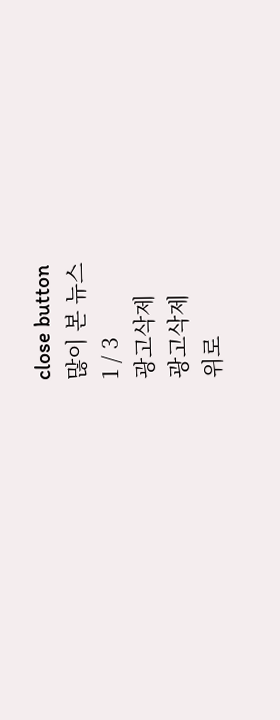close button
많이 본 뉴스
1 / 3
광고삭제
광고삭제
위로